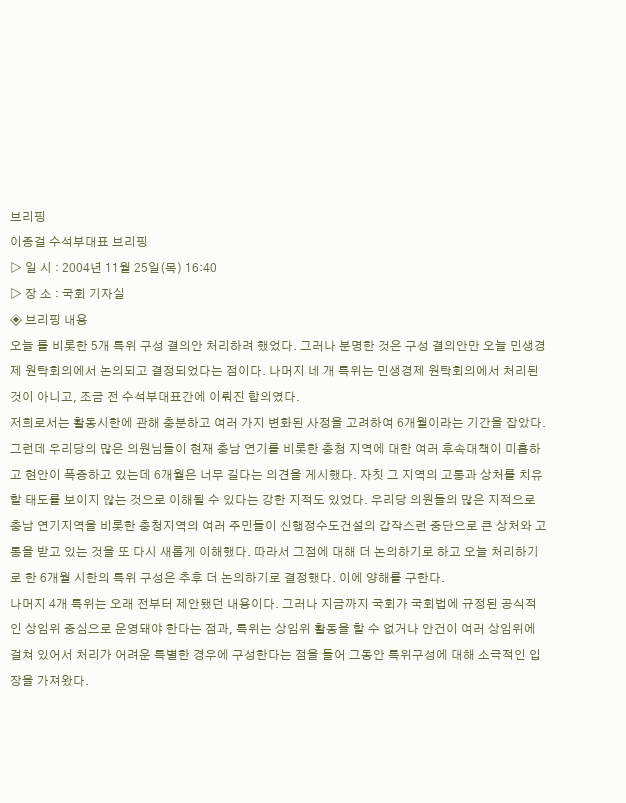브리핑
이종걸 수석부대표 브리핑
▷ 일 시 : 2004년 11월 25일(목) 16:40
▷ 장 소 : 국회 기자실
◈ 브리핑 내용
오늘 를 비롯한 5개 특위 구성 결의안 처리하려 했었다. 그러나 분명한 것은 구성 결의안만 오늘 민생경제 원탁회의에서 논의되고 결정되었다는 점이다. 나머지 네 개 특위는 민생경제 원탁회의에서 처리된 것이 아니고, 조금 전 수석부대표간에 이뤄진 합의였다.
저희로서는 활동시한에 관해 충분하고 여러 가지 변화된 사정을 고려하여 6개월이라는 기간을 잡았다. 그런데 우리당의 많은 의원님들이 현재 충남 연기를 비롯한 충청 지역에 대한 여러 후속대책이 미흡하고 현안이 폭증하고 있는데 6개월은 너무 길다는 의견을 게시했다. 자칫 그 지역의 고통과 상처를 치유할 태도를 보이지 않는 것으로 이해될 수 있다는 강한 지적도 있었다. 우리당 의원들의 많은 지적으로 충남 연기지역을 비롯한 충청지역의 여러 주민들이 신행정수도건설의 갑작스런 중단으로 큰 상처와 고통을 받고 있는 것을 또 다시 새롭게 이해했다. 따라서 그점에 대해 더 논의하기로 하고 오늘 처리하기로 한 6개월 시한의 특위 구성은 추후 더 논의하기로 결정했다. 이에 양해를 구한다.
나머지 4개 특위는 오래 전부터 제안됐던 내용이다. 그러나 지금까지 국회가 국회법에 규정된 공식적인 상임위 중심으로 운영돼야 한다는 점과, 특위는 상임위 활동을 할 수 없거나 안건이 여러 상임위에 걸쳐 있어서 처리가 어려운 특별한 경우에 구성한다는 점을 들어 그동안 특위구성에 대해 소극적인 입장을 가져왔다.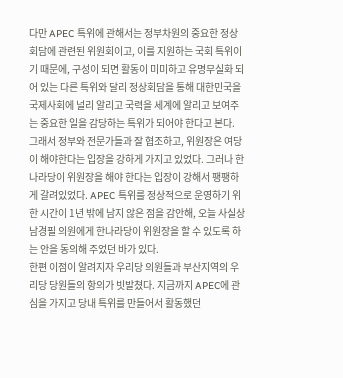다만 APEC 특위에 관해서는 정부차원의 중요한 정상회담에 관련된 위원회이고, 이를 지원하는 국회 특위이기 때문에, 구성이 되면 활동이 미미하고 유명무실화 되어 있는 다른 특위와 달리 정상회담을 통해 대한민국을 국제사회에 널리 알리고 국력을 세계에 알리고 보여주는 중요한 일을 감당하는 특위가 되어야 한다고 본다. 그래서 정부와 전문가들과 잘 협조하고, 위원장은 여당이 해야한다는 입장을 강하게 가지고 있었다. 그러나 한나라당이 위원장을 해야 한다는 입장이 강해서 팽팽하게 갈려있었다. APEC 특위를 정상적으로 운영하기 위한 시간이 1년 밖에 남지 않은 점을 감안해, 오늘 사실상 남경필 의원에게 한나라당이 위원장을 할 수 있도록 하는 안을 동의해 주었던 바가 있다.
한편 이점이 알려지자 우리당 의원들과 부산지역의 우리당 당원들의 항의가 빗발쳤다. 지금까지 APEC에 관심을 가지고 당내 특위를 만들어서 활동했던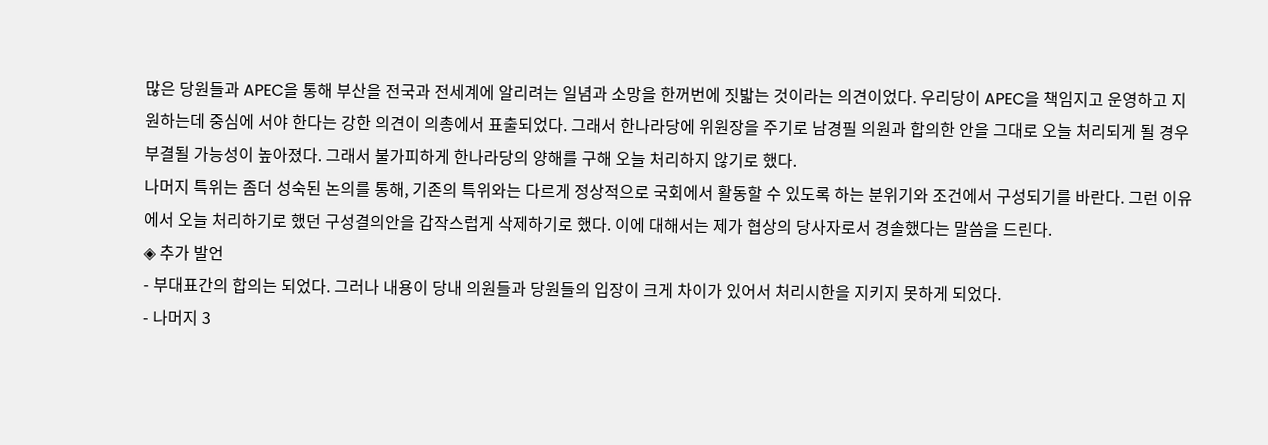많은 당원들과 APEC을 통해 부산을 전국과 전세계에 알리려는 일념과 소망을 한꺼번에 짓밟는 것이라는 의견이었다. 우리당이 APEC을 책임지고 운영하고 지원하는데 중심에 서야 한다는 강한 의견이 의총에서 표출되었다. 그래서 한나라당에 위원장을 주기로 남경필 의원과 합의한 안을 그대로 오늘 처리되게 될 경우 부결될 가능성이 높아졌다. 그래서 불가피하게 한나라당의 양해를 구해 오늘 처리하지 않기로 했다.
나머지 특위는 좀더 성숙된 논의를 통해, 기존의 특위와는 다르게 정상적으로 국회에서 활동할 수 있도록 하는 분위기와 조건에서 구성되기를 바란다. 그런 이유에서 오늘 처리하기로 했던 구성결의안을 갑작스럽게 삭제하기로 했다. 이에 대해서는 제가 협상의 당사자로서 경솔했다는 말씀을 드린다.
◈ 추가 발언
- 부대표간의 합의는 되었다. 그러나 내용이 당내 의원들과 당원들의 입장이 크게 차이가 있어서 처리시한을 지키지 못하게 되었다.
- 나머지 3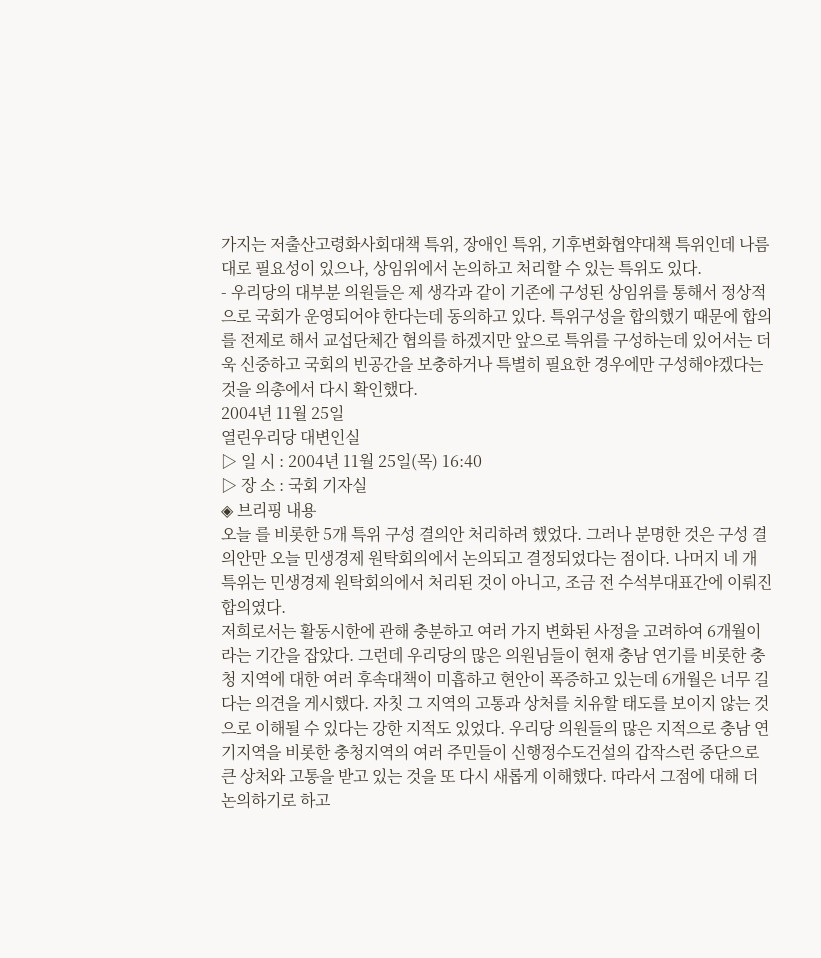가지는 저출산고령화사회대책 특위, 장애인 특위, 기후변화협약대책 특위인데 나름대로 필요성이 있으나, 상임위에서 논의하고 처리할 수 있는 특위도 있다.
- 우리당의 대부분 의원들은 제 생각과 같이 기존에 구성된 상임위를 통해서 정상적으로 국회가 운영되어야 한다는데 동의하고 있다. 특위구성을 합의했기 때문에 합의를 전제로 해서 교섭단체간 협의를 하겠지만 앞으로 특위를 구성하는데 있어서는 더욱 신중하고 국회의 빈공간을 보충하거나 특별히 필요한 경우에만 구성해야겠다는 것을 의총에서 다시 확인했다.
2004년 11월 25일
열린우리당 대변인실
▷ 일 시 : 2004년 11월 25일(목) 16:40
▷ 장 소 : 국회 기자실
◈ 브리핑 내용
오늘 를 비롯한 5개 특위 구성 결의안 처리하려 했었다. 그러나 분명한 것은 구성 결의안만 오늘 민생경제 원탁회의에서 논의되고 결정되었다는 점이다. 나머지 네 개 특위는 민생경제 원탁회의에서 처리된 것이 아니고, 조금 전 수석부대표간에 이뤄진 합의였다.
저희로서는 활동시한에 관해 충분하고 여러 가지 변화된 사정을 고려하여 6개월이라는 기간을 잡았다. 그런데 우리당의 많은 의원님들이 현재 충남 연기를 비롯한 충청 지역에 대한 여러 후속대책이 미흡하고 현안이 폭증하고 있는데 6개월은 너무 길다는 의견을 게시했다. 자칫 그 지역의 고통과 상처를 치유할 태도를 보이지 않는 것으로 이해될 수 있다는 강한 지적도 있었다. 우리당 의원들의 많은 지적으로 충남 연기지역을 비롯한 충청지역의 여러 주민들이 신행정수도건설의 갑작스런 중단으로 큰 상처와 고통을 받고 있는 것을 또 다시 새롭게 이해했다. 따라서 그점에 대해 더 논의하기로 하고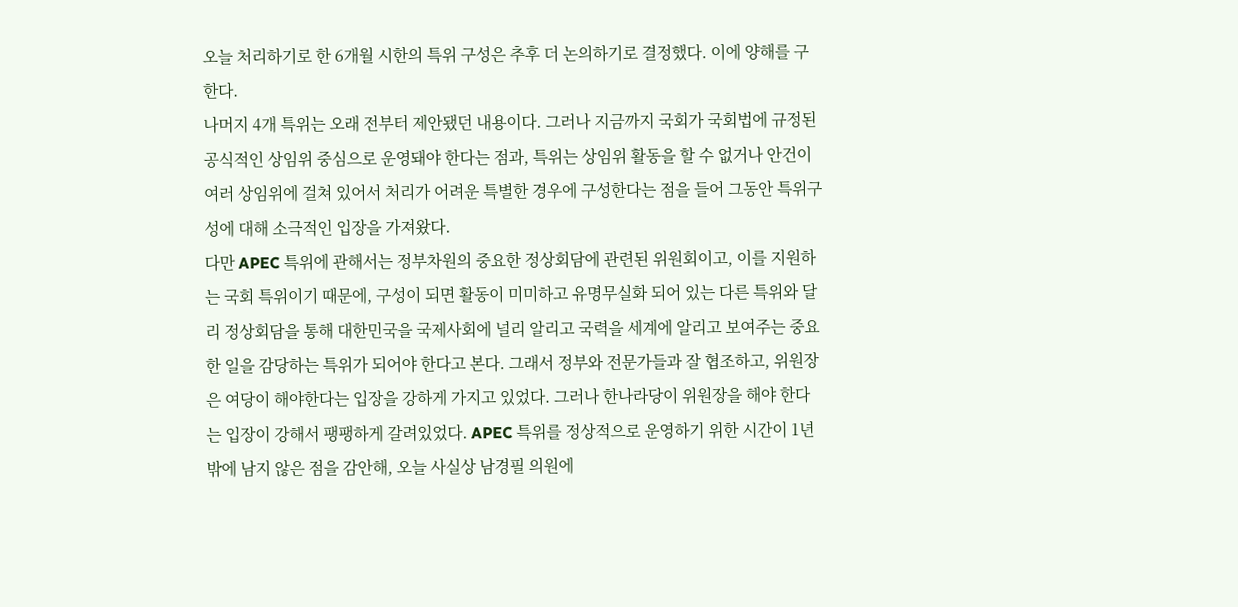오늘 처리하기로 한 6개월 시한의 특위 구성은 추후 더 논의하기로 결정했다. 이에 양해를 구한다.
나머지 4개 특위는 오래 전부터 제안됐던 내용이다. 그러나 지금까지 국회가 국회법에 규정된 공식적인 상임위 중심으로 운영돼야 한다는 점과, 특위는 상임위 활동을 할 수 없거나 안건이 여러 상임위에 걸쳐 있어서 처리가 어려운 특별한 경우에 구성한다는 점을 들어 그동안 특위구성에 대해 소극적인 입장을 가져왔다.
다만 APEC 특위에 관해서는 정부차원의 중요한 정상회담에 관련된 위원회이고, 이를 지원하는 국회 특위이기 때문에, 구성이 되면 활동이 미미하고 유명무실화 되어 있는 다른 특위와 달리 정상회담을 통해 대한민국을 국제사회에 널리 알리고 국력을 세계에 알리고 보여주는 중요한 일을 감당하는 특위가 되어야 한다고 본다. 그래서 정부와 전문가들과 잘 협조하고, 위원장은 여당이 해야한다는 입장을 강하게 가지고 있었다. 그러나 한나라당이 위원장을 해야 한다는 입장이 강해서 팽팽하게 갈려있었다. APEC 특위를 정상적으로 운영하기 위한 시간이 1년 밖에 남지 않은 점을 감안해, 오늘 사실상 남경필 의원에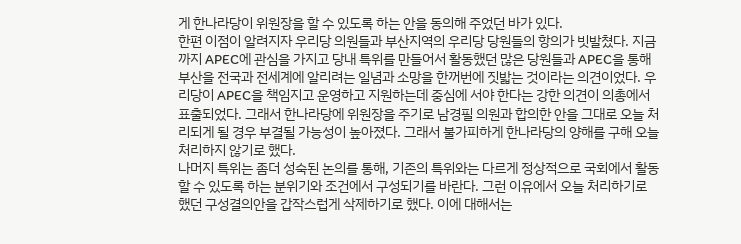게 한나라당이 위원장을 할 수 있도록 하는 안을 동의해 주었던 바가 있다.
한편 이점이 알려지자 우리당 의원들과 부산지역의 우리당 당원들의 항의가 빗발쳤다. 지금까지 APEC에 관심을 가지고 당내 특위를 만들어서 활동했던 많은 당원들과 APEC을 통해 부산을 전국과 전세계에 알리려는 일념과 소망을 한꺼번에 짓밟는 것이라는 의견이었다. 우리당이 APEC을 책임지고 운영하고 지원하는데 중심에 서야 한다는 강한 의견이 의총에서 표출되었다. 그래서 한나라당에 위원장을 주기로 남경필 의원과 합의한 안을 그대로 오늘 처리되게 될 경우 부결될 가능성이 높아졌다. 그래서 불가피하게 한나라당의 양해를 구해 오늘 처리하지 않기로 했다.
나머지 특위는 좀더 성숙된 논의를 통해, 기존의 특위와는 다르게 정상적으로 국회에서 활동할 수 있도록 하는 분위기와 조건에서 구성되기를 바란다. 그런 이유에서 오늘 처리하기로 했던 구성결의안을 갑작스럽게 삭제하기로 했다. 이에 대해서는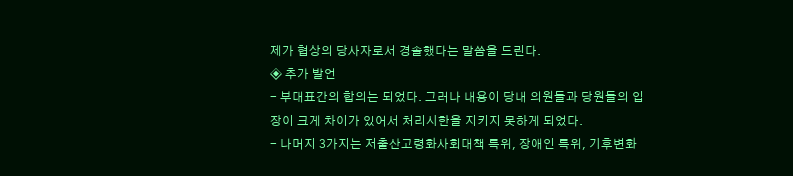제가 협상의 당사자로서 경솔했다는 말씀을 드린다.
◈ 추가 발언
- 부대표간의 합의는 되었다. 그러나 내용이 당내 의원들과 당원들의 입장이 크게 차이가 있어서 처리시한을 지키지 못하게 되었다.
- 나머지 3가지는 저출산고령화사회대책 특위, 장애인 특위, 기후변화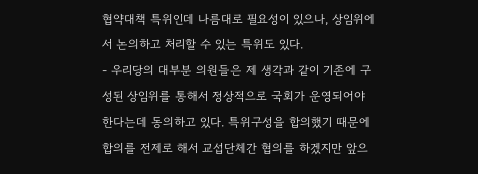협약대책 특위인데 나름대로 필요성이 있으나, 상임위에서 논의하고 처리할 수 있는 특위도 있다.
- 우리당의 대부분 의원들은 제 생각과 같이 기존에 구성된 상임위를 통해서 정상적으로 국회가 운영되어야 한다는데 동의하고 있다. 특위구성을 합의했기 때문에 합의를 전제로 해서 교섭단체간 협의를 하겠지만 앞으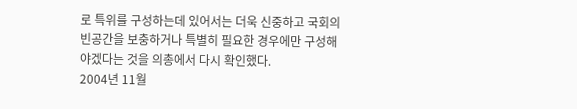로 특위를 구성하는데 있어서는 더욱 신중하고 국회의 빈공간을 보충하거나 특별히 필요한 경우에만 구성해야겠다는 것을 의총에서 다시 확인했다.
2004년 11월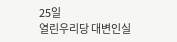25일
열린우리당 대변인실